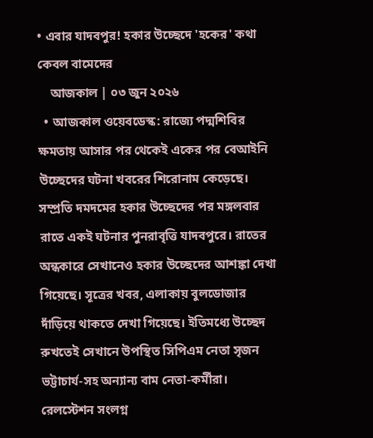• এবার যাদবপুর! হকার উচ্ছেদে 'হকের' কথা কেবল বামেদের
    আজকাল | ০৩ জুন ২০২৬
  • আজকাল ওয়েবডেস্ক: রাজ্যে পদ্মশিবির ক্ষমতায় আসার পর থেকেই একের পর বেআইনি উচ্ছেদের ঘটনা খবরের শিরোনাম কেড়েছে। সম্প্রতি দমদমের হকার উচ্ছেদের পর মঙ্গলবার রাতে একই ঘটনার পুনরাবৃত্তি যাদবপুরে। রাতের অন্ধকারে সেখানেও হকার উচ্ছেদের আশঙ্কা দেখা গিয়েছে। সূত্রের খবর, এলাকায় বুলডোজার দাঁড়িয়ে থাকতে দেখা গিয়েছে। ইতিমধ্যে উচ্ছেদ রুখতেই সেখানে উপস্থিত সিপিএম নেতা সৃজন ভট্টাচার্য-সহ অন্যান্য বাম নেতা-কর্মীরা। রেলস্টেশন সংলগ্ন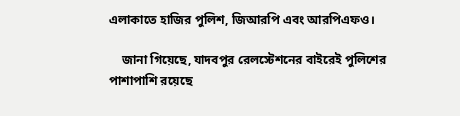এলাকাতে হাজির পুলিশ, জিআরপি এবং আরপিএফও।

    জানা গিয়েছে, যাদবপুর রেলস্টেশনের বাইরেই পুলিশের পাশাপাশি রয়েছে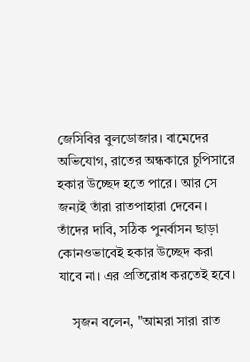জেসিবির বুলডোজার। বামেদের অভিযোগ, রাতের অন্ধকারে চুপিসারে হকার উচ্ছেদ হতে পারে। আর সে জন্যই তাঁরা রাতপাহারা দেবেন। তাঁদের দাবি, সঠিক পুনর্বাসন ছাড়া কোনওভাবেই হকার উচ্ছেদ করা যাবে না। এর প্রতিরোধ করতেই হবে।

    সৃজন বলেন, "আমরা সারা রাত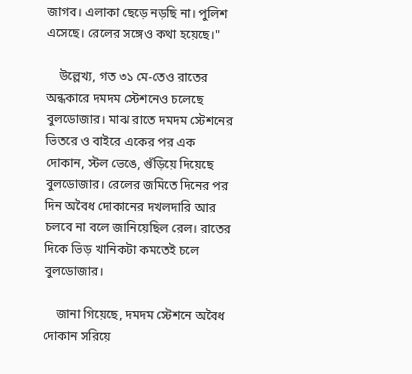জাগব। এলাকা ছেড়ে নড়ছি না। পুলিশ এসেছে। রেলের সঙ্গেও কথা হয়েছে।"

    উল্লেখ্য, গত ৩১ মে-তেও রাতের অন্ধকারে দমদম স্টেশনেও চলেছে বুলডোজার। মাঝ রাতে দমদম স্টেশনের ভিতরে ও বাইরে একের পর এক দোকান, স্টল ভেঙে, গুঁড়িয়ে দিয়েছে বুলডোজার। রেলের জমিতে দিনের পর দিন অবৈধ দোকানের দখলদারি আর চলবে না বলে জানিয়েছিল রেল। রাতের দিকে ভিড় খানিকটা কমতেই চলে বুলডোজার।

    জানা গিয়েছে, দমদম স্টেশনে অবৈধ দোকান সরিয়ে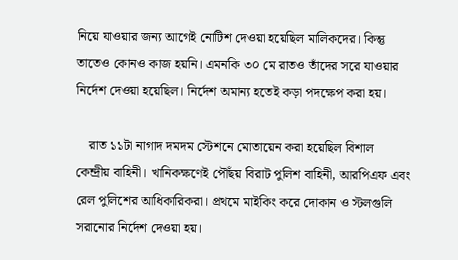নিয়ে যাওয়ার জন্য আগেই নোটিশ দেওয়া হয়েছিল মালিকদের। কিন্তু তাতেও কোনও কাজ হয়নি। এমনকি ৩০ মে রাতও তাঁদের সরে যাওয়ার নির্দেশ দেওয়া হয়েছিল। নির্দেশ অমান্য হতেই কড়া পদক্ষেপ করা হয়।

    রাত ১১টা নাগাদ দমদম স্টেশনে মোতায়েন করা হয়েছিল বিশাল কেন্দ্রীয় বাহিনী। খানিকক্ষণেই পৌঁছয় বিরাট পুলিশ বাহিনী, আরপিএফ এবং রেল পুলিশের আধিকারিকরা। প্রথমে মাইকিং করে দোকান ও স্টলগুলি সরানোর নির্দেশ দেওয়া হয়।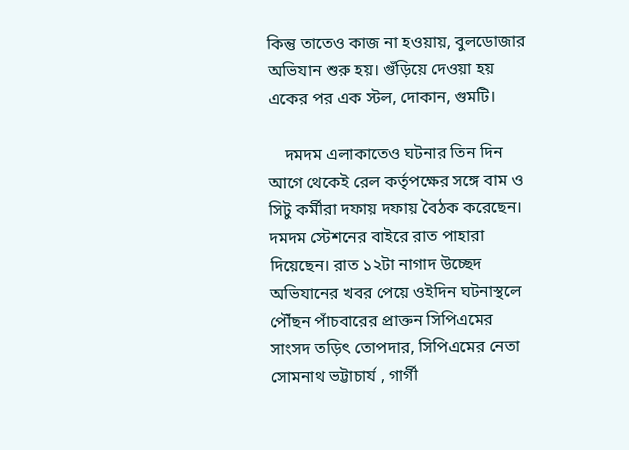কিন্তু তাতেও কাজ না হওয়ায়, বুলডোজার অভিযান শুরু হয়। গুঁড়িয়ে দেওয়া হয় একের পর এক স্টল, দোকান, গুমটি।

    দমদম এলাকাতেও ঘটনার তিন দিন আগে থেকেই রেল কর্তৃপক্ষের সঙ্গে বাম ও সিটু কর্মীরা দফায় দফায় বৈঠক করেছেন। দমদম স্টেশনের বাইরে রাত পাহারা দিয়েছেন। রাত ১২টা নাগাদ উচ্ছেদ অভিযানের খবর পেয়ে ওইদিন ঘটনাস্থলে পৌঁছন পাঁচবারের প্রাক্তন সিপিএমের সাংসদ তড়িৎ তোপদার, সিপিএমের নেতা সোমনাথ ভট্টাচার্য , গার্গী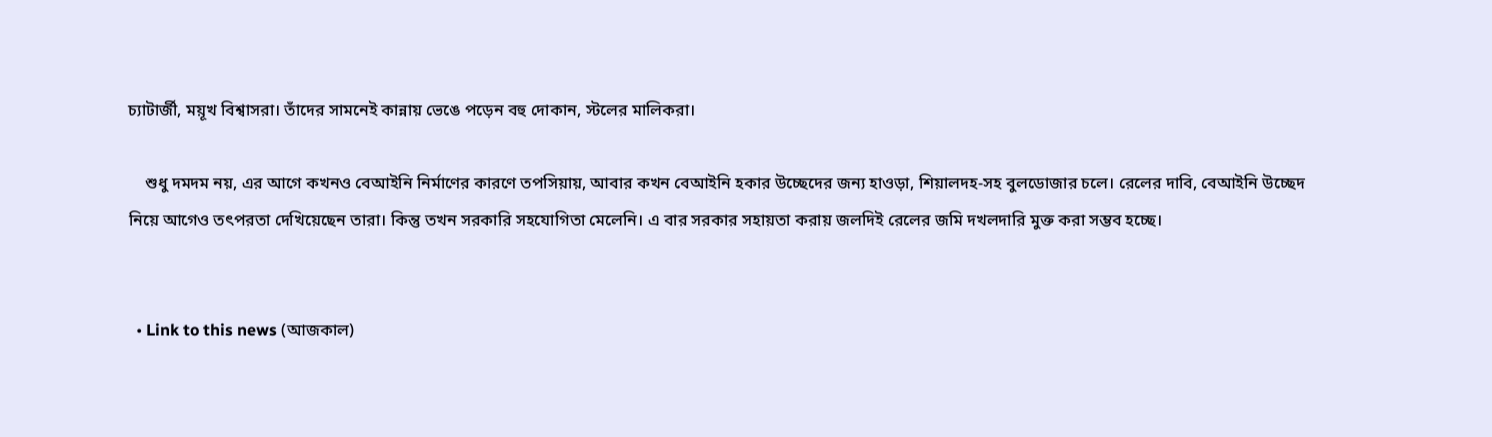চ্যাটার্জী, ময়ূখ বিশ্বাসরা। তাঁদের সামনেই কান্নায় ভেঙে পড়েন বহু দোকান, স্টলের মালিকরা।

    শুধু দমদম নয়, এর আগে কখনও বেআইনি নির্মাণের কারণে তপসিয়ায়, আবার কখন বেআইনি হকার উচ্ছেদের জন্য হাওড়া, শিয়ালদহ-সহ বুলডোজার চলে। রেলের দাবি, বেআইনি উচ্ছেদ নিয়ে আগেও তৎপরতা দেখিয়েছেন তারা। কিন্তু তখন সরকারি সহযোগিতা মেলেনি। এ বার সরকার সহায়তা করায় জলদিই রেলের জমি দখলদারি মুক্ত করা সম্ভব হচ্ছে।


  • Link to this news (আজকাল)